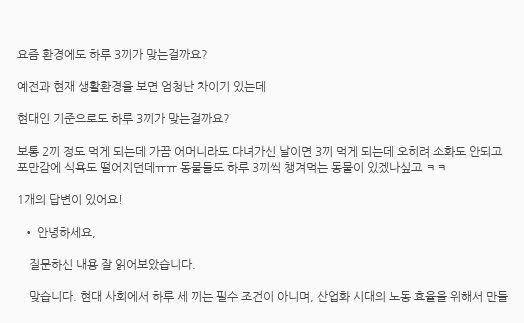요즘 환경에도 하루 3끼가 맞는걸까요?

예전과 현재 생활환경을 보면 엄청난 차이기 있는데

현대인 기준으로도 하루 3끼가 맞는걸까요?

보통 2끼 정도 먹게 되는데 가끔 어머니라도 다녀가신 날이면 3끼 먹게 되는데 오히려 소화도 안되고 포만감에 식욕도 떨어지던데ㅠㅠ 동물들도 하루 3끼씩 챙겨먹는 동물이 있겠나싶고 ㅋㅋ

1개의 답변이 있어요!

  • 안녕하세요,

    질문하신 내용 잘 읽어보았습니다.

    맞습니다. 현대 사회에서 하루 세 끼는 필수 조건이 아니며, 산업화 시대의 노동 효율을 위해서 만들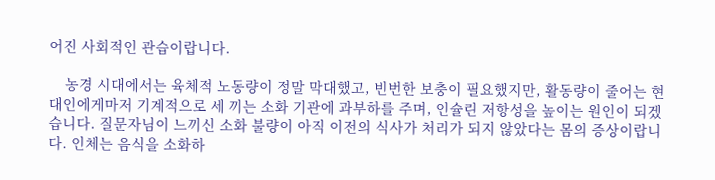어진 사회적인 관습이랍니다.

    농경 시대에서는 육체적 노동량이 정말 막대했고, 빈번한 보충이 필요했지만, 활동량이 줄어는 현대인에게마저 기계적으로 세 끼는 소화 기관에 과부하를 주며, 인슐린 저항성을 높이는 원인이 되겠습니다. 질문자님이 느끼신 소화 불량이 아직 이전의 식사가 처리가 되지 않았다는 몸의 증상이랍니다. 인체는 음식을 소화하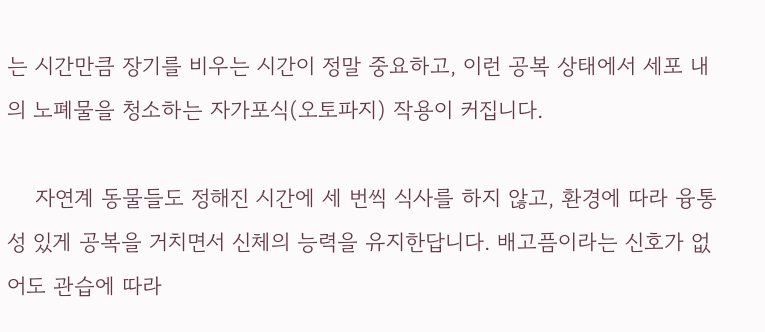는 시간만큼 장기를 비우는 시간이 정말 중요하고, 이런 공복 상태에서 세포 내의 노폐물을 청소하는 자가포식(오토파지) 작용이 커집니다.

    자연계 동물들도 정해진 시간에 세 번씩 식사를 하지 않고, 환경에 따라 융통성 있게 공복을 거치면서 신체의 능력을 유지한답니다. 배고픔이라는 신호가 없어도 관습에 따라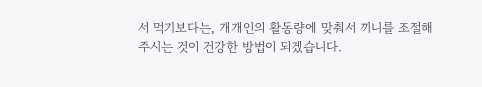서 먹기보다는, 개개인의 활동량에 맞춰서 끼니를 조절해주시는 것이 건강한 방법이 되겠습니다.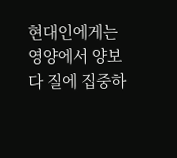현대인에게는 영양에서 양보다 질에 집중하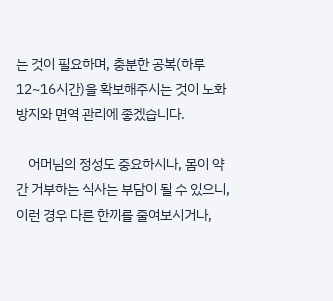는 것이 필요하며, 충분한 공복(하루 12~16시간)을 확보해주시는 것이 노화 방지와 면역 관리에 좋겠습니다.

    어머님의 정성도 중요하시나, 몸이 약간 거부하는 식사는 부담이 될 수 있으니, 이런 경우 다른 한끼를 줄여보시거나,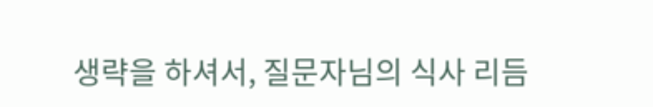생략을 하셔서, 질문자님의 식사 리듬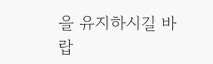을 유지하시길 바랍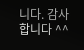니다. 감사합니다 ^^